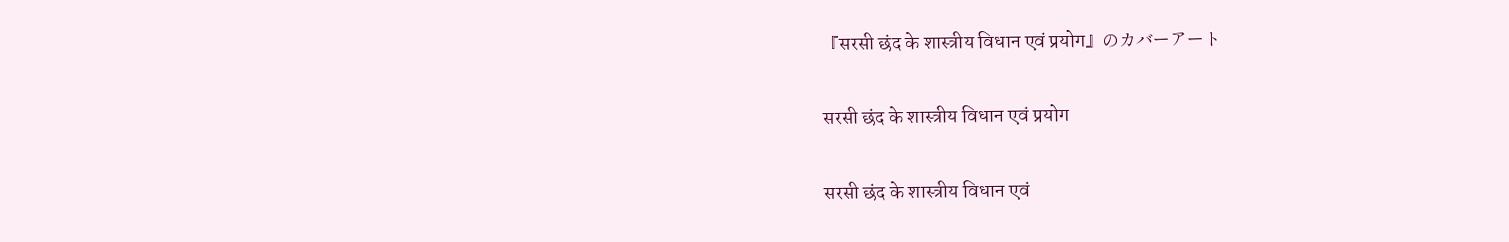『सरसी छंद के शास्त्रीय विधान एवं प्रयोग』のカバーアート

सरसी छंद के शास्त्रीय विधान एवं प्रयोग

सरसी छंद के शास्त्रीय विधान एवं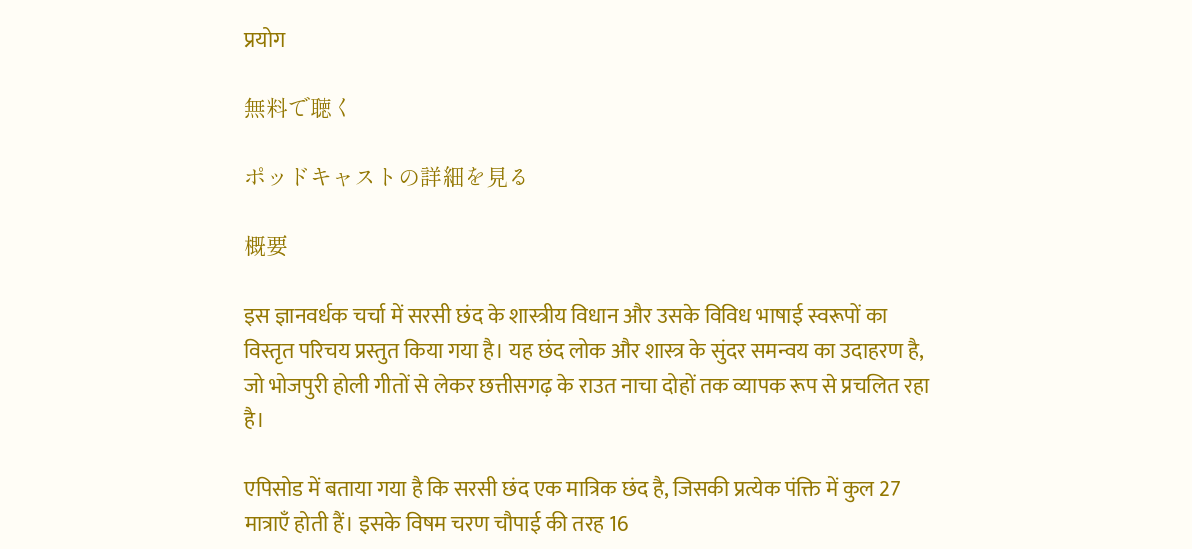प्रयोग

無料で聴く

ポッドキャストの詳細を見る

概要

इस ज्ञानवर्धक चर्चा में सरसी छंद के शास्त्रीय विधान और उसके विविध भाषाई स्वरूपों का विस्तृत परिचय प्रस्तुत किया गया है। यह छंद लोक और शास्त्र के सुंदर समन्वय का उदाहरण है, जो भोजपुरी होली गीतों से लेकर छत्तीसगढ़ के राउत नाचा दोहों तक व्यापक रूप से प्रचलित रहा है।

एपिसोड में बताया गया है कि सरसी छंद एक मात्रिक छंद है, जिसकी प्रत्येक पंक्ति में कुल 27 मात्राएँ होती हैं। इसके विषम चरण चौपाई की तरह 16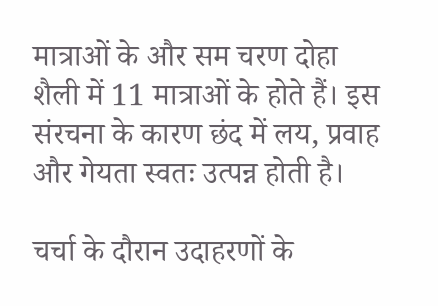मात्राओं के और सम चरण दोहा शैली में 11 मात्राओं के होते हैं। इस संरचना के कारण छंद में लय, प्रवाह और गेयता स्वतः उत्पन्न होती है।

चर्चा के दौरान उदाहरणों के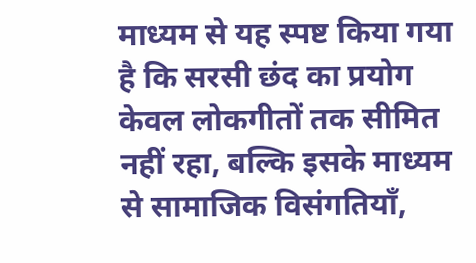माध्यम से यह स्पष्ट किया गया है कि सरसी छंद का प्रयोग केवल लोकगीतों तक सीमित नहीं रहा, बल्कि इसके माध्यम से सामाजिक विसंगतियाँ,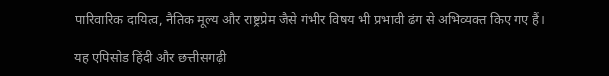पारिवारिक दायित्व, नैतिक मूल्य और राष्ट्रप्रेम जैसे गंभीर विषय भी प्रभावी ढंग से अभिव्यक्त किए गए हैं।

यह एपिसोड हिंदी और छत्तीसगढ़ी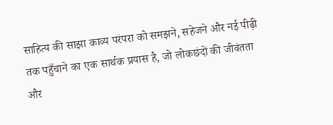साहित्य की साझा काव्य परंपरा को समझने, सहेजने और नई पीढ़ी तक पहुँचाने का एक सार्थक प्रयास है, जो लोकछंदों की जीवंतता और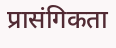प्रासंगिकता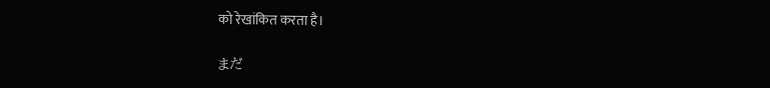को रेखांकित करता है।

まだ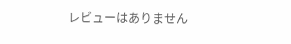レビューはありません